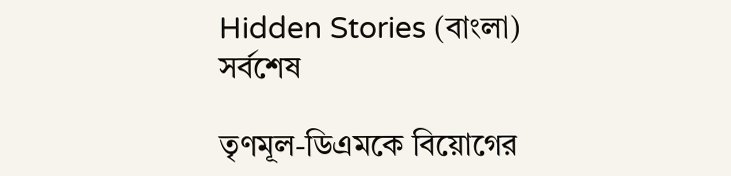Hidden Stories (বাংলা)
সর্বশেষ

তৃণমূল-ডিএমকে বিয়োগের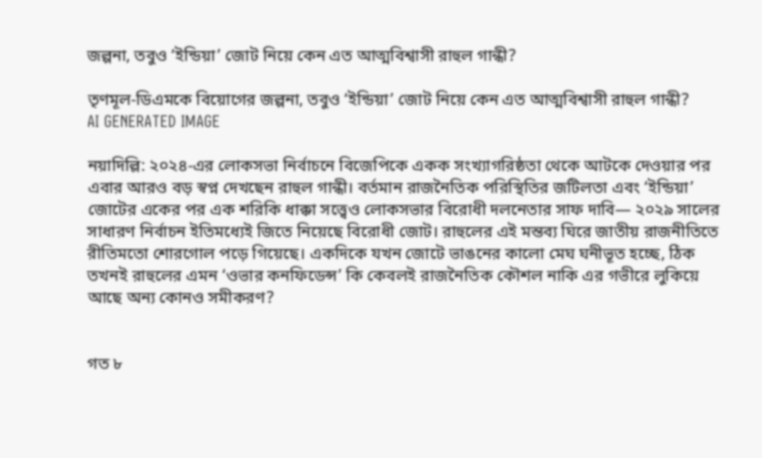জল্পনা, তবুও ‘ইন্ডিয়া’ জোট নিয়ে কেন এত আত্মবিশ্বাসী রাহুল গান্ধী?

তৃণমূল-ডিএমকে বিয়োগের জল্পনা, তবুও ‘ইন্ডিয়া’ জোট নিয়ে কেন এত আত্মবিশ্বাসী রাহুল গান্ধী?
AI GENERATED IMAGE

নয়াদিল্লি: ২০২৪-এর লোকসভা নির্বাচনে বিজেপিকে একক সংখ্যাগরিষ্ঠতা থেকে আটকে দেওয়ার পর এবার আরও বড় স্বপ্ন দেখছেন রাহুল গান্ধী। বর্তমান রাজনৈতিক পরিস্থিতির জটিলতা এবং ‘ইন্ডিয়া’ জোটের একের পর এক শরিকি ধাক্কা সত্ত্বেও লোকসভার বিরোধী দলনেতার সাফ দাবি— ২০২৯ সালের সাধারণ নির্বাচন ইতিমধ্যেই জিতে নিয়েছে বিরোধী জোট। রাহুলের এই মন্তব্য ঘিরে জাতীয় রাজনীতিতে রীতিমতো শোরগোল পড়ে গিয়েছে। একদিকে যখন জোটে ভাঙনের কালো মেঘ ঘনীভূত হচ্ছে, ঠিক তখনই রাহুলের এমন ‘ওভার কনফিডেন্স’ কি কেবলই রাজনৈতিক কৌশল নাকি এর গভীরে লুকিয়ে আছে অন্য কোনও সমীকরণ?


গত ৮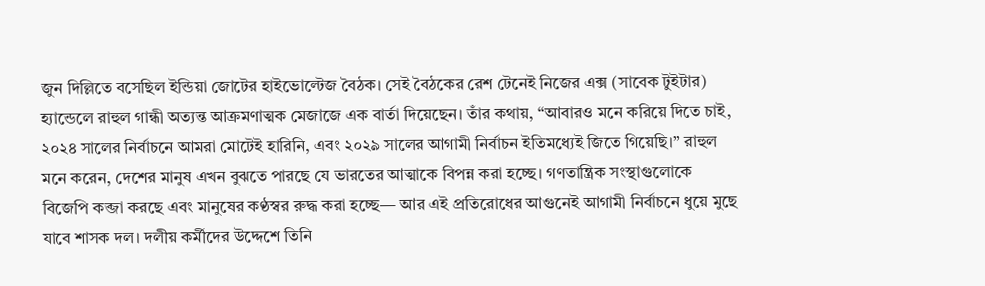জুন দিল্লিতে বসেছিল ইন্ডিয়া জোটের হাইভোল্টেজ বৈঠক। সেই বৈঠকের রেশ টেনেই নিজের এক্স (সাবেক টুইটার) হ্যান্ডেলে রাহুল গান্ধী অত্যন্ত আক্রমণাত্মক মেজাজে এক বার্তা দিয়েছেন। তাঁর কথায়, “আবারও মনে করিয়ে দিতে চাই, ২০২৪ সালের নির্বাচনে আমরা মোটেই হারিনি, এবং ২০২৯ সালের আগামী নির্বাচন ইতিমধ্যেই জিতে গিয়েছি।” রাহুল মনে করেন, দেশের মানুষ এখন বুঝতে পারছে যে ভারতের আত্মাকে বিপন্ন করা হচ্ছে। গণতান্ত্রিক সংস্থাগুলোকে বিজেপি কব্জা করছে এবং মানুষের কণ্ঠস্বর রুদ্ধ করা হচ্ছে— আর এই প্রতিরোধের আগুনেই আগামী নির্বাচনে ধুয়ে মুছে যাবে শাসক দল। দলীয় কর্মীদের উদ্দেশে তিনি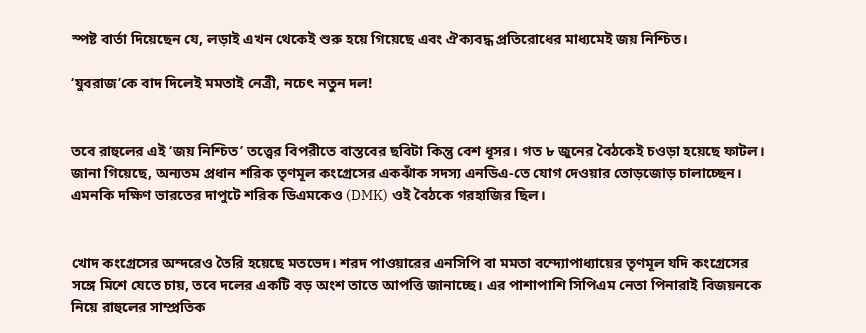স্পষ্ট বার্তা দিয়েছেন যে, লড়াই এখন থেকেই শুরু হয়ে গিয়েছে এবং ঐক্যবদ্ধ প্রতিরোধের মাধ্যমেই জয় নিশ্চিত।

‘যুবরাজ’কে বাদ দিলেই মমতাই নেত্রী, নচেৎ নতুন দল!


তবে রাহুলের এই ‘জয় নিশ্চিত’ তত্ত্বের বিপরীতে বাস্তবের ছবিটা কিন্তু বেশ ধূসর। গত ৮ জুনের বৈঠকেই চওড়া হয়েছে ফাটল। জানা গিয়েছে, অন্যতম প্রধান শরিক তৃণমূল কংগ্রেসের একঝাঁক সদস্য এনডিএ-তে যোগ দেওয়ার তোড়জোড় চালাচ্ছেন। এমনকি দক্ষিণ ভারতের দাপুটে শরিক ডিএমকেও (DMK) ওই বৈঠকে গরহাজির ছিল।


খোদ কংগ্রেসের অন্দরেও তৈরি হয়েছে মতভেদ। শরদ পাওয়ারের এনসিপি বা মমতা বন্দ্যোপাধ্যায়ের তৃণমূল যদি কংগ্রেসের সঙ্গে মিশে যেতে চায়, তবে দলের একটি বড় অংশ তাতে আপত্তি জানাচ্ছে। এর পাশাপাশি সিপিএম নেতা পিনারাই বিজয়নকে নিয়ে রাহুলের সাম্প্রতিক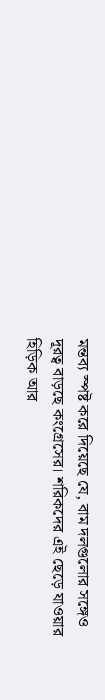মন্তব্য স্পষ্ট করে দিয়েছে যে, বাম দলগুলোর সঙ্গেও দূরত্ব বাড়ছে কংগ্রেসের। শরিকদের এই ছেড়ে যাওয়ার হিড়িক আর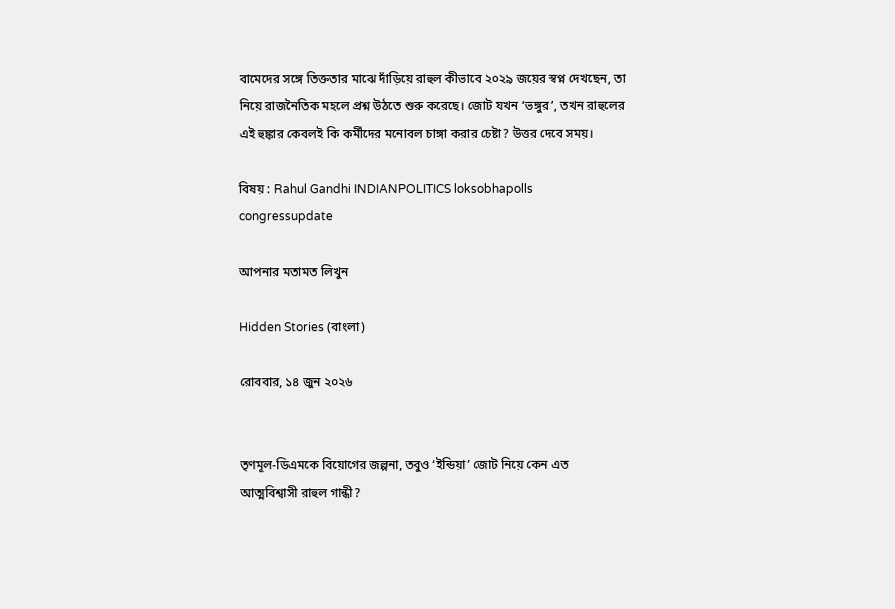বামেদের সঙ্গে তিক্ততার মাঝে দাঁড়িয়ে রাহুল কীভাবে ২০২৯ জয়ের স্বপ্ন দেখছেন, তা নিয়ে রাজনৈতিক মহলে প্রশ্ন উঠতে শুরু করেছে। জোট যখন ‘ভঙ্গুর’, তখন রাহুলের এই হুঙ্কার কেবলই কি কর্মীদের মনোবল চাঙ্গা করার চেষ্টা? উত্তর দেবে সময়।

বিষয় : Rahul Gandhi INDIANPOLITICS loksobhapolls congressupdate

আপনার মতামত লিখুন

Hidden Stories (বাংলা)

রোববার, ১৪ জুন ২০২৬


তৃণমূল-ডিএমকে বিয়োগের জল্পনা, তবুও ‘ইন্ডিয়া’ জোট নিয়ে কেন এত আত্মবিশ্বাসী রাহুল গান্ধী?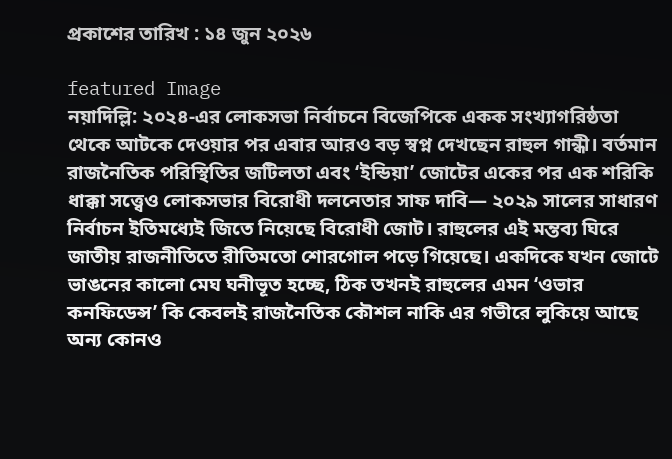প্রকাশের তারিখ : ১৪ জুন ২০২৬

featured Image
নয়াদিল্লি: ২০২৪-এর লোকসভা নির্বাচনে বিজেপিকে একক সংখ্যাগরিষ্ঠতা থেকে আটকে দেওয়ার পর এবার আরও বড় স্বপ্ন দেখছেন রাহুল গান্ধী। বর্তমান রাজনৈতিক পরিস্থিতির জটিলতা এবং ‘ইন্ডিয়া’ জোটের একের পর এক শরিকি ধাক্কা সত্ত্বেও লোকসভার বিরোধী দলনেতার সাফ দাবি— ২০২৯ সালের সাধারণ নির্বাচন ইতিমধ্যেই জিতে নিয়েছে বিরোধী জোট। রাহুলের এই মন্তব্য ঘিরে জাতীয় রাজনীতিতে রীতিমতো শোরগোল পড়ে গিয়েছে। একদিকে যখন জোটে ভাঙনের কালো মেঘ ঘনীভূত হচ্ছে, ঠিক তখনই রাহুলের এমন ‘ওভার কনফিডেন্স’ কি কেবলই রাজনৈতিক কৌশল নাকি এর গভীরে লুকিয়ে আছে অন্য কোনও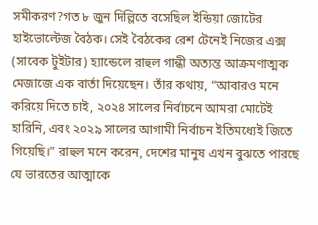সমীকরণ?গত ৮ জুন দিল্লিতে বসেছিল ইন্ডিয়া জোটের হাইভোল্টেজ বৈঠক। সেই বৈঠকের রেশ টেনেই নিজের এক্স (সাবেক টুইটার) হ্যান্ডেলে রাহুল গান্ধী অত্যন্ত আক্রমণাত্মক মেজাজে এক বার্তা দিয়েছেন। তাঁর কথায়, “আবারও মনে করিয়ে দিতে চাই, ২০২৪ সালের নির্বাচনে আমরা মোটেই হারিনি, এবং ২০২৯ সালের আগামী নির্বাচন ইতিমধ্যেই জিতে গিয়েছি।” রাহুল মনে করেন, দেশের মানুষ এখন বুঝতে পারছে যে ভারতের আত্মাকে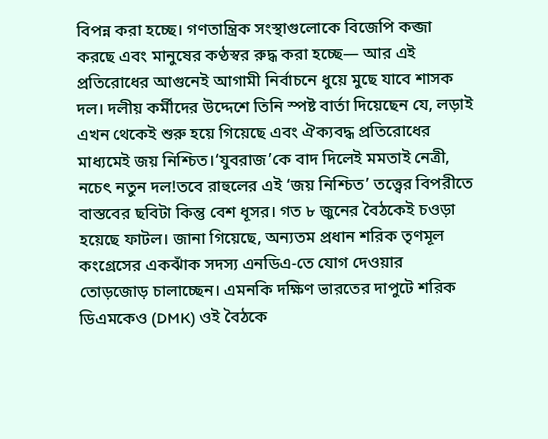বিপন্ন করা হচ্ছে। গণতান্ত্রিক সংস্থাগুলোকে বিজেপি কব্জা করছে এবং মানুষের কণ্ঠস্বর রুদ্ধ করা হচ্ছে— আর এই প্রতিরোধের আগুনেই আগামী নির্বাচনে ধুয়ে মুছে যাবে শাসক দল। দলীয় কর্মীদের উদ্দেশে তিনি স্পষ্ট বার্তা দিয়েছেন যে, লড়াই এখন থেকেই শুরু হয়ে গিয়েছে এবং ঐক্যবদ্ধ প্রতিরোধের মাধ্যমেই জয় নিশ্চিত।‘যুবরাজ’কে বাদ দিলেই মমতাই নেত্রী, নচেৎ নতুন দল!তবে রাহুলের এই ‘জয় নিশ্চিত’ তত্ত্বের বিপরীতে বাস্তবের ছবিটা কিন্তু বেশ ধূসর। গত ৮ জুনের বৈঠকেই চওড়া হয়েছে ফাটল। জানা গিয়েছে, অন্যতম প্রধান শরিক তৃণমূল কংগ্রেসের একঝাঁক সদস্য এনডিএ-তে যোগ দেওয়ার তোড়জোড় চালাচ্ছেন। এমনকি দক্ষিণ ভারতের দাপুটে শরিক ডিএমকেও (DMK) ওই বৈঠকে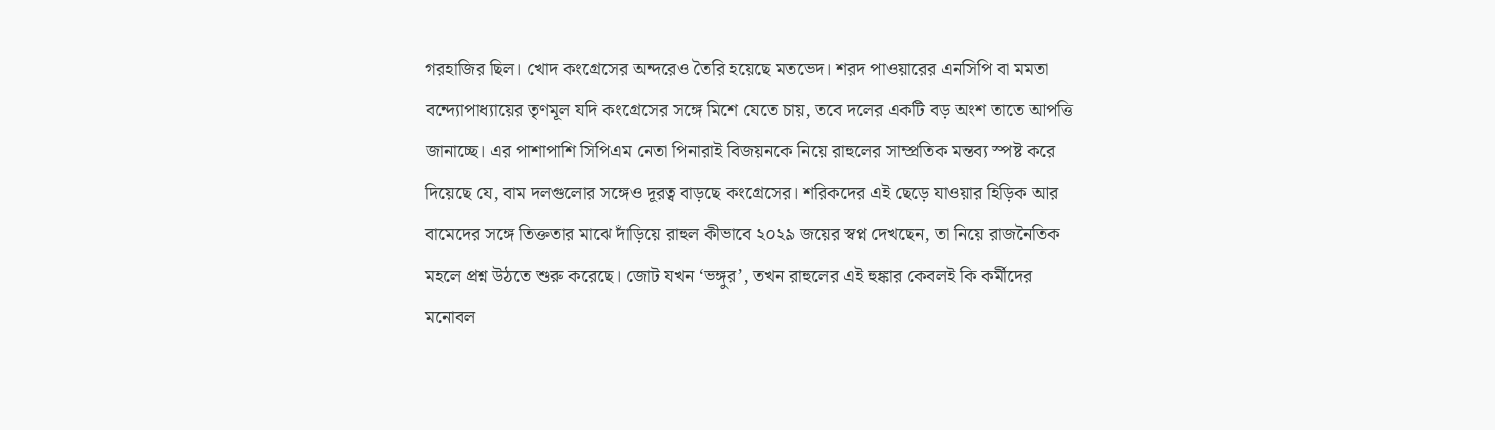গরহাজির ছিল। খোদ কংগ্রেসের অন্দরেও তৈরি হয়েছে মতভেদ। শরদ পাওয়ারের এনসিপি বা মমতা বন্দ্যোপাধ্যায়ের তৃণমূল যদি কংগ্রেসের সঙ্গে মিশে যেতে চায়, তবে দলের একটি বড় অংশ তাতে আপত্তি জানাচ্ছে। এর পাশাপাশি সিপিএম নেতা পিনারাই বিজয়নকে নিয়ে রাহুলের সাম্প্রতিক মন্তব্য স্পষ্ট করে দিয়েছে যে, বাম দলগুলোর সঙ্গেও দূরত্ব বাড়ছে কংগ্রেসের। শরিকদের এই ছেড়ে যাওয়ার হিড়িক আর বামেদের সঙ্গে তিক্ততার মাঝে দাঁড়িয়ে রাহুল কীভাবে ২০২৯ জয়ের স্বপ্ন দেখছেন, তা নিয়ে রাজনৈতিক মহলে প্রশ্ন উঠতে শুরু করেছে। জোট যখন ‘ভঙ্গুর’, তখন রাহুলের এই হুঙ্কার কেবলই কি কর্মীদের মনোবল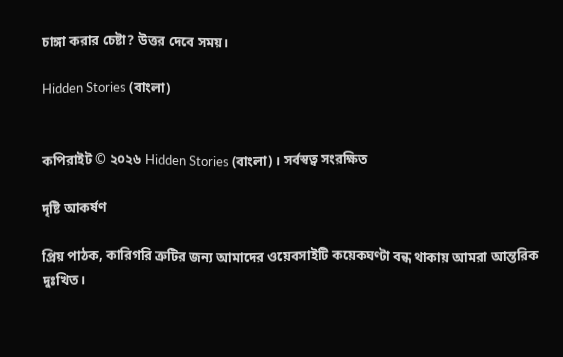চাঙ্গা করার চেষ্টা? উত্তর দেবে সময়।

Hidden Stories (বাংলা)


কপিরাইট © ২০২৬ Hidden Stories (বাংলা) । সর্বস্বত্ব সংরক্ষিত

দৃষ্টি আকর্ষণ

প্রিয় পাঠক, কারিগরি ত্রুটির জন্য আমাদের ওয়েবসাইটি কয়েকঘণ্টা বন্ধ থাকায় আমরা আন্তরিক দুঃখিত।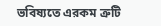ভবিষ্যতে এরকম ত্রুটি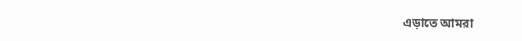এড়াতে আমরা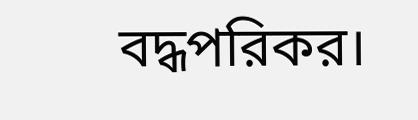বদ্ধপরিকর।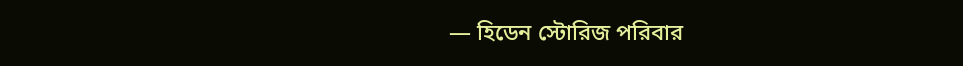— হিডেন স্টোরিজ পরিবার